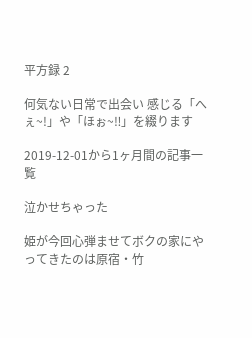平方録 2

何気ない日常で出会い 感じる「へぇ~!」や「ほぉ~‼」を綴ります

2019-12-01から1ヶ月間の記事一覧

泣かせちゃった

姫が今回心弾ませてボクの家にやってきたのは原宿・竹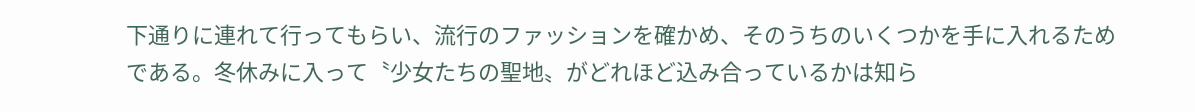下通りに連れて行ってもらい、流行のファッションを確かめ、そのうちのいくつかを手に入れるためである。冬休みに入って〝少女たちの聖地〟がどれほど込み合っているかは知ら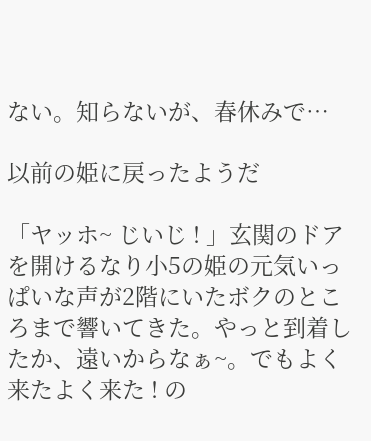ない。知らないが、春休みで…

以前の姫に戻ったようだ

「ヤッホ~ じいじ ! 」玄関のドアを開けるなり小5の姫の元気いっぱいな声が2階にいたボクのところまで響いてきた。やっと到着したか、遠いからなぁ~。でもよく来たよく来た ! の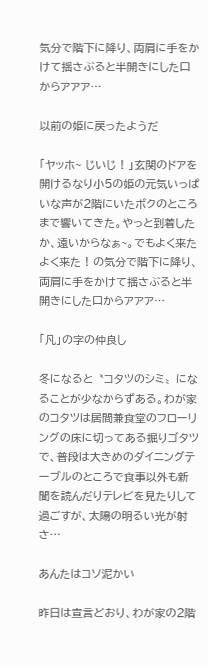気分で階下に降り、両肩に手をかけて揺さぶると半開きにした口からアアア…

以前の姫に戻ったようだ

「ヤッホ~ じいじ ! 」玄関のドアを開けるなり小5の姫の元気いっぱいな声が2階にいたボクのところまで響いてきた。やっと到着したか、遠いからなぁ~。でもよく来たよく来た ! の気分で階下に降り、両肩に手をかけて揺さぶると半開きにした口からアアア…

「凡」の字の仲良し

冬になると〝コタツのシミ〟になることが少なからずある。わが家のコタツは居間兼食堂のフローリングの床に切ってある掘りゴタツで、普段は大きめのダイニングテーブルのところで食事以外も新聞を読んだりテレビを見たりして過ごすが、太陽の明るい光が射さ…

あんたはコソ泥かい

昨日は宣言どおり、わが家の2階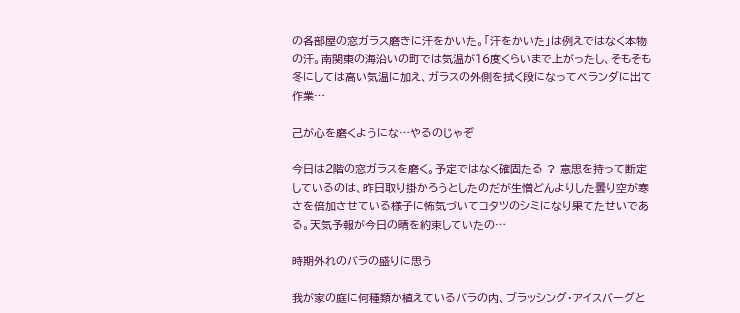の各部屋の窓ガラス磨きに汗をかいた。「汗をかいた」は例えではなく本物の汗。南関東の海沿いの町では気温が16度くらいまで上がったし、そもそも冬にしては高い気温に加え、ガラスの外側を拭く段になってベランダに出て作業…

己が心を磨くようにな…やるのじゃぞ

今日は2階の窓ガラスを磨く。予定ではなく確固たる ? 意思を持って断定しているのは、昨日取り掛かろうとしたのだが生憎どんよりした曇り空が寒さを倍加させている様子に怖気づいてコタツのシミになり果てたせいである。天気予報が今日の晴を約束していたの…

時期外れのバラの盛りに思う

我が家の庭に何種類か植えているバラの内、ブラッシング・アイスバーグと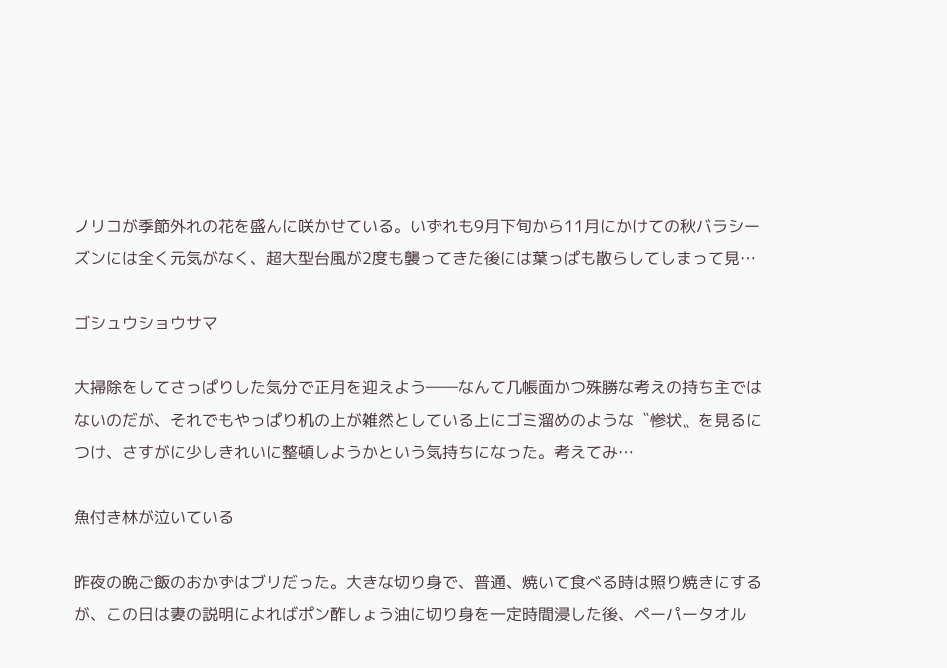ノリコが季節外れの花を盛んに咲かせている。いずれも9月下旬から11月にかけての秋バラシーズンには全く元気がなく、超大型台風が2度も襲ってきた後には葉っぱも散らしてしまって見…

ゴシュウショウサマ

大掃除をしてさっぱりした気分で正月を迎えよう――なんて几帳面かつ殊勝な考えの持ち主ではないのだが、それでもやっぱり机の上が雑然としている上にゴミ溜めのような〝惨状〟を見るにつけ、さすがに少しきれいに整頓しようかという気持ちになった。考えてみ…

魚付き林が泣いている

昨夜の晩ご飯のおかずはブリだった。大きな切り身で、普通、焼いて食べる時は照り焼きにするが、この日は妻の説明によればポン酢しょう油に切り身を一定時間浸した後、ペーパータオル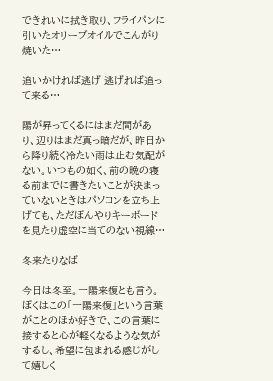できれいに拭き取り、フライパンに引いたオリーブオイルでこんがり焼いた…

追いかければ逃げ 逃げれば追って来る…

陽が昇ってくるにはまだ間があり、辺りはまだ真っ暗だが、昨日から降り続く冷たい雨は止む気配がない。いつもの如く、前の晩の寝る前までに書きたいことが決まっていないときはパソコンを立ち上げても、ただぼんやりキーボードを見たり虚空に当てのない視線…

冬来たりなば

今日は冬至。一陽来復とも言う。ぼくはこの「一陽来復」という言葉がことのほか好きで、この言葉に接すると心が軽くなるような気がするし、希望に包まれる感じがして嬉しく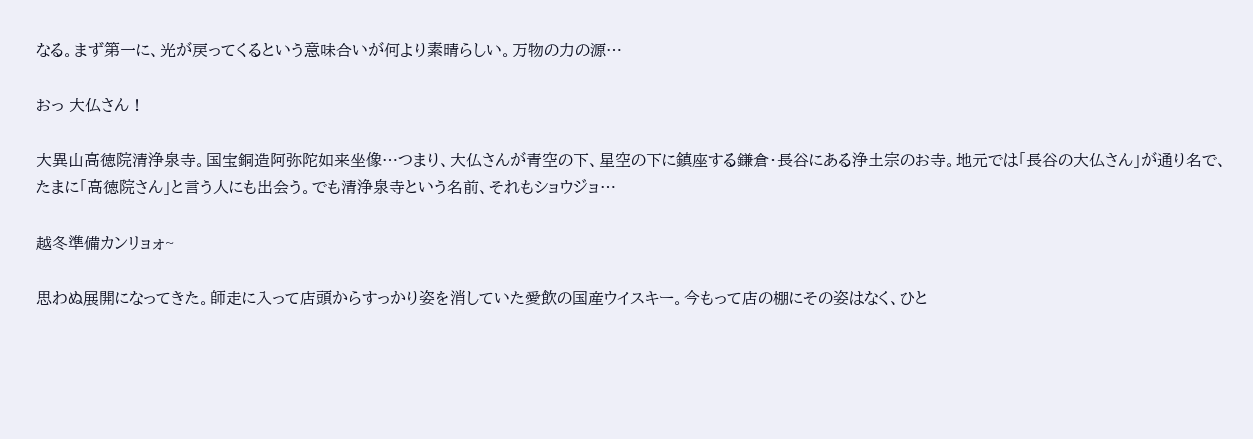なる。まず第一に、光が戻ってくるという意味合いが何より素晴らしい。万物の力の源…

おっ 大仏さん !

大異山高徳院清浄泉寺。国宝銅造阿弥陀如来坐像…つまり、大仏さんが青空の下、星空の下に鎮座する鎌倉・長谷にある浄土宗のお寺。地元では「長谷の大仏さん」が通り名で、たまに「高徳院さん」と言う人にも出会う。でも清浄泉寺という名前、それもショウジョ…

越冬準備カンリョォ~

思わぬ展開になってきた。師走に入って店頭からすっかり姿を消していた愛飲の国産ウイスキー。今もって店の棚にその姿はなく、ひと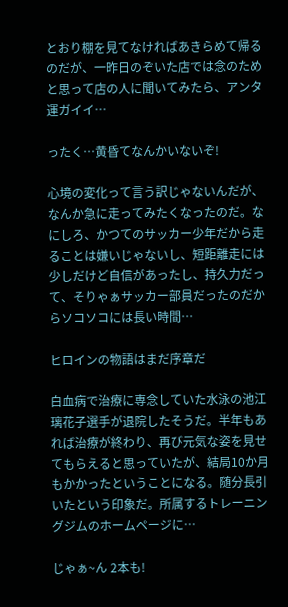とおり棚を見てなければあきらめて帰るのだが、一昨日のぞいた店では念のためと思って店の人に聞いてみたら、アンタ運ガイイ…

ったく…黄昏てなんかいないぞ!

心境の変化って言う訳じゃないんだが、なんか急に走ってみたくなったのだ。なにしろ、かつてのサッカー少年だから走ることは嫌いじゃないし、短距離走には少しだけど自信があったし、持久力だって、そりゃぁサッカー部員だったのだからソコソコには長い時間…

ヒロインの物語はまだ序章だ

白血病で治療に専念していた水泳の池江璃花子選手が退院したそうだ。半年もあれば治療が終わり、再び元気な姿を見せてもらえると思っていたが、結局10か月もかかったということになる。随分長引いたという印象だ。所属するトレーニングジムのホームページに…

じゃぁ~ん 2本も!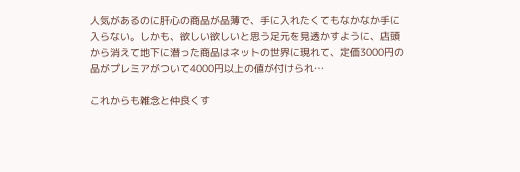人気があるのに肝心の商品が品薄で、手に入れたくてもなかなか手に入らない。しかも、欲しい欲しいと思う足元を見透かすように、店頭から消えて地下に潜った商品はネットの世界に現れて、定価3000円の品がプレミアがついて4000円以上の値が付けられ…

これからも雑念と仲良くす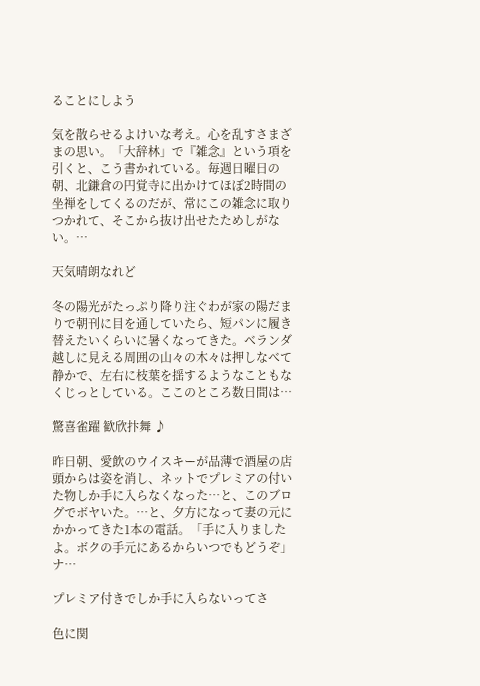ることにしよう

気を散らせるよけいな考え。心を乱すさまざまの思い。「大辞林」で『雑念』という項を引くと、こう書かれている。毎週日曜日の朝、北鎌倉の円覚寺に出かけてほぼ2時間の坐禅をしてくるのだが、常にこの雑念に取りつかれて、そこから抜け出せたためしがない。…

天気晴朗なれど

冬の陽光がたっぷり降り注ぐわが家の陽だまりで朝刊に目を通していたら、短パンに履き替えたいくらいに暑くなってきた。ベランダ越しに見える周囲の山々の木々は押しなべて静かで、左右に枝葉を揺するようなこともなくじっとしている。ここのところ数日間は…

驚喜雀躍 歓欣抃舞 ♪

昨日朝、愛飲のウイスキーが品薄で酒屋の店頭からは姿を消し、ネットでプレミアの付いた物しか手に入らなくなった…と、このブログでボヤいた。…と、夕方になって妻の元にかかってきた1本の電話。「手に入りましたよ。ボクの手元にあるからいつでもどうぞ」ナ…

プレミア付きでしか手に入らないってさ

色に関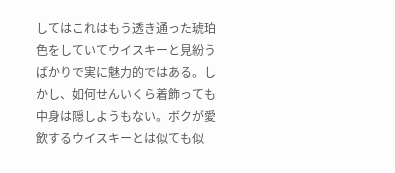してはこれはもう透き通った琥珀色をしていてウイスキーと見紛うばかりで実に魅力的ではある。しかし、如何せんいくら着飾っても中身は隠しようもない。ボクが愛飲するウイスキーとは似ても似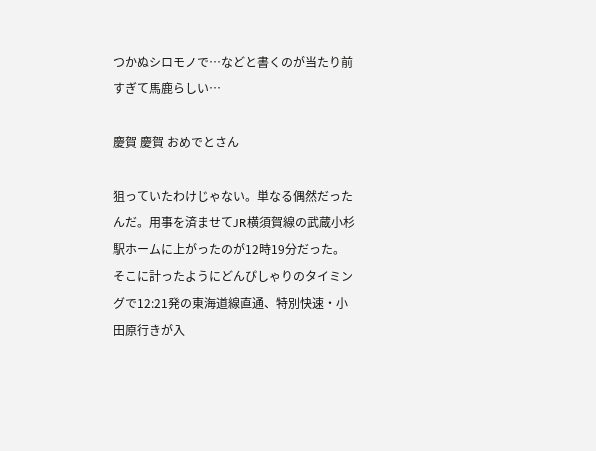つかぬシロモノで…などと書くのが当たり前すぎて馬鹿らしい…

慶賀 慶賀 おめでとさん

狙っていたわけじゃない。単なる偶然だったんだ。用事を済ませてJR横須賀線の武蔵小杉駅ホームに上がったのが12時19分だった。そこに計ったようにどんぴしゃりのタイミングで12:21発の東海道線直通、特別快速・小田原行きが入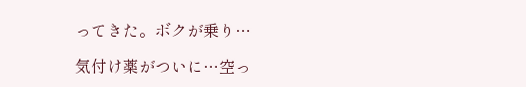ってきた。ボクが乗り…

気付け薬がついに…空っ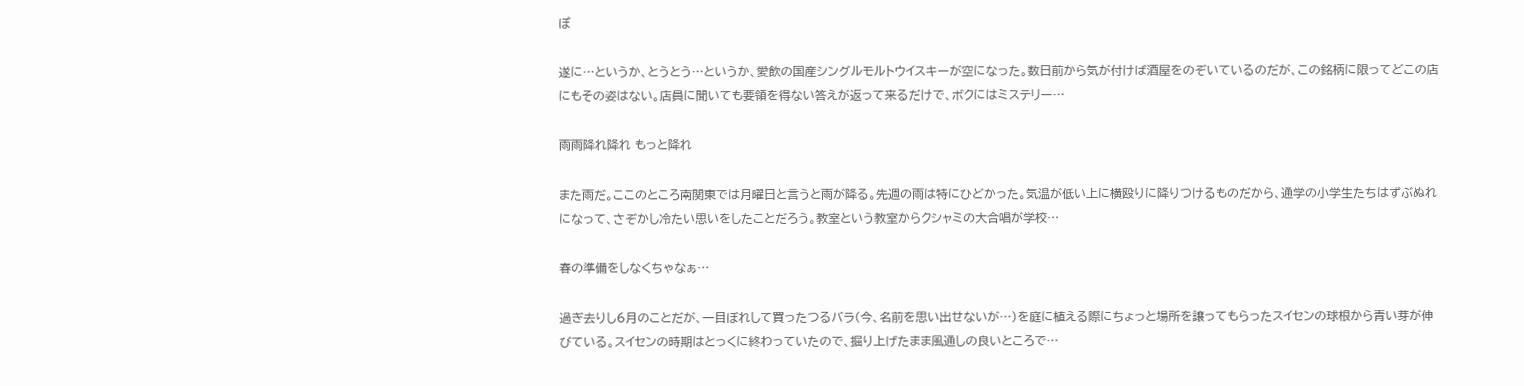ぽ

遂に…というか、とうとう…というか、愛飲の国産シングルモルトウイスキーが空になった。数日前から気が付けば酒屋をのぞいているのだが、この銘柄に限ってどこの店にもその姿はない。店員に聞いても要領を得ない答えが返って来るだけで、ボクにはミステリー…

雨雨降れ降れ もっと降れ

また雨だ。ここのところ南関東では月曜日と言うと雨が降る。先週の雨は特にひどかった。気温が低い上に横殴りに降りつけるものだから、通学の小学生たちはずぶぬれになって、さぞかし冷たい思いをしたことだろう。教室という教室からクシャミの大合唱が学校…

春の準備をしなくちゃなぁ…

過ぎ去りし6月のことだが、一目ぼれして買ったつるバラ(今、名前を思い出せないが…)を庭に植える際にちょっと場所を譲ってもらったスイセンの球根から青い芽が伸びている。スイセンの時期はとっくに終わっていたので、掘り上げたまま風通しの良いところで…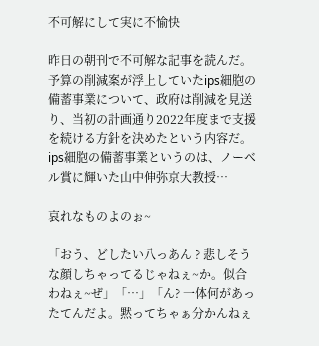不可解にして実に不愉快

昨日の朝刊で不可解な記事を読んだ。予算の削減案が浮上していたips細胞の備蓄事業について、政府は削減を見送り、当初の計画通り2022年度まで支援を続ける方針を決めたという内容だ。ips細胞の備蓄事業というのは、ノーベル賞に輝いた山中伸弥京大教授…

哀れなものよのぉ~

「おう、どしたい八っあん ? 悲しそうな顔しちゃってるじゃねぇ~か。似合わねぇ~ぜ」「…」「ん? 一体何があったてんだよ。黙ってちゃぁ分かんねぇ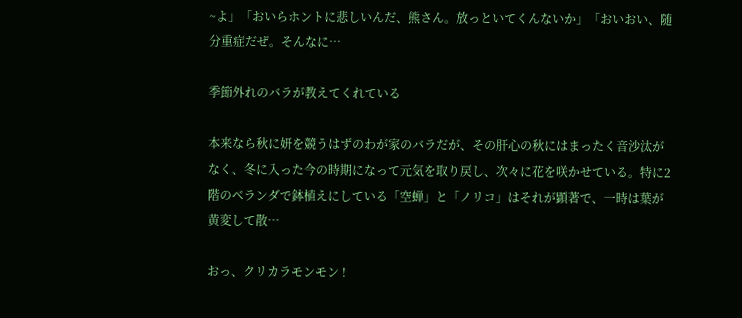~よ」「おいらホントに悲しいんだ、熊さん。放っといてくんないか」「おいおい、随分重症だぜ。そんなに…

季節外れのバラが教えてくれている

本来なら秋に妍を競うはずのわが家のバラだが、その肝心の秋にはまったく音沙汰がなく、冬に入った今の時期になって元気を取り戻し、次々に花を咲かせている。特に2階のベランダで鉢植えにしている「空蝉」と「ノリコ」はそれが顕著で、一時は葉が黄変して散…

おっ、クリカラモンモン !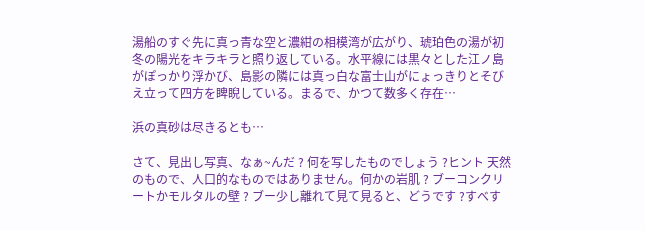湯船のすぐ先に真っ青な空と濃紺の相模湾が広がり、琥珀色の湯が初冬の陽光をキラキラと照り返している。水平線には黒々とした江ノ島がぽっかり浮かび、島影の隣には真っ白な富士山がにょっきりとそびえ立って四方を睥睨している。まるで、かつて数多く存在…

浜の真砂は尽きるとも…

さて、見出し写真、なぁ~んだ ? 何を写したものでしょう ?ヒント 天然のもので、人口的なものではありません。何かの岩肌 ? ブーコンクリートかモルタルの壁 ? ブー少し離れて見て見ると、どうです ?すべす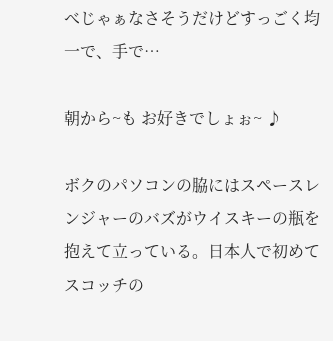べじゃぁなさそうだけどすっごく均一で、手で…

朝から~も お好きでしょぉ~ ♪

ボクのパソコンの脇にはスペースレンジャーのバズがウイスキーの瓶を抱えて立っている。日本人で初めてスコッチの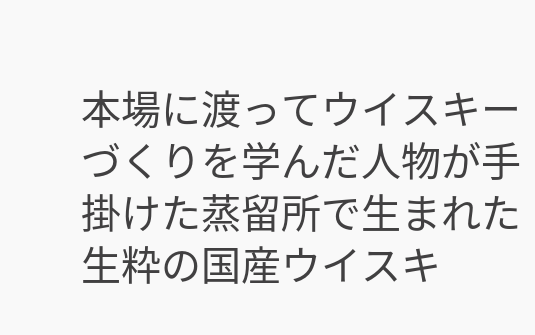本場に渡ってウイスキーづくりを学んだ人物が手掛けた蒸留所で生まれた生粋の国産ウイスキ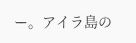ー。アイラ島の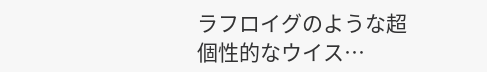ラフロイグのような超個性的なウイス…